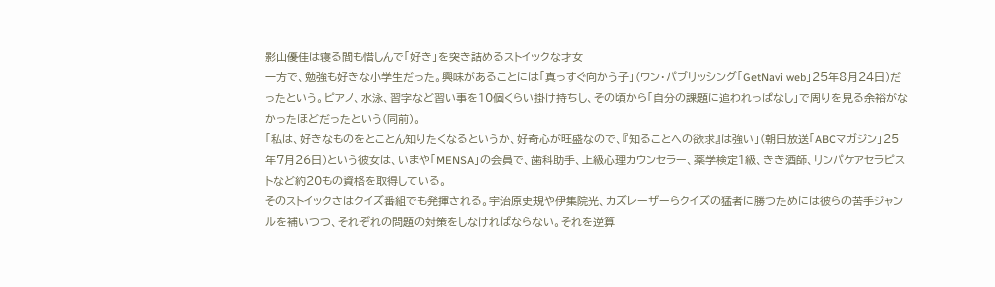影山優佳は寝る間も惜しんで「好き」を突き詰めるストイックな才女
一方で、勉強も好きな小学生だった。興味があることには「真っすぐ向かう子」(ワン・パブリッシング「GetNavi web」25年8月24日)だったという。ピアノ、水泳、習字など習い事を10個くらい掛け持ちし、その頃から「自分の課題に追われっぱなし」で周りを見る余裕がなかったほどだったという(同前)。
「私は、好きなものをとことん知りたくなるというか、好奇心が旺盛なので、『知ることへの欲求』は強い」(朝日放送「ABCマガジン」25年7月26日)という彼女は、いまや「MENSA」の会員で、歯科助手、上級心理カウンセラー、薬学検定1級、きき酒師、リンパケアセラピストなど約20もの資格を取得している。
そのストイックさはクイズ番組でも発揮される。宇治原史規や伊集院光、カズレーザーらクイズの猛者に勝つためには彼らの苦手ジャンルを補いつつ、それぞれの問題の対策をしなければならない。それを逆算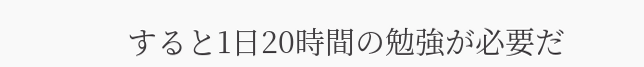すると1日20時間の勉強が必要だ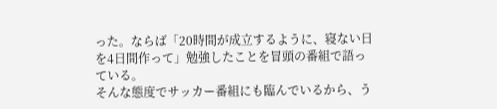った。ならば「20時間が成立するように、寝ない日を4日間作って」勉強したことを冒頭の番組で語っている。
そんな態度でサッカー番組にも臨んでいるから、う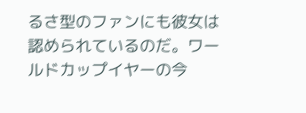るさ型のファンにも彼女は認められているのだ。ワールドカップイヤーの今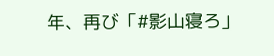年、再び「#影山寝ろ」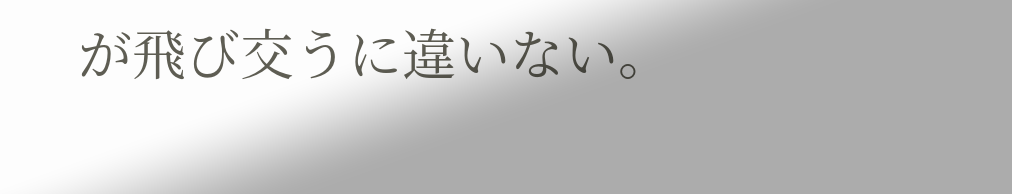が飛び交うに違いない。